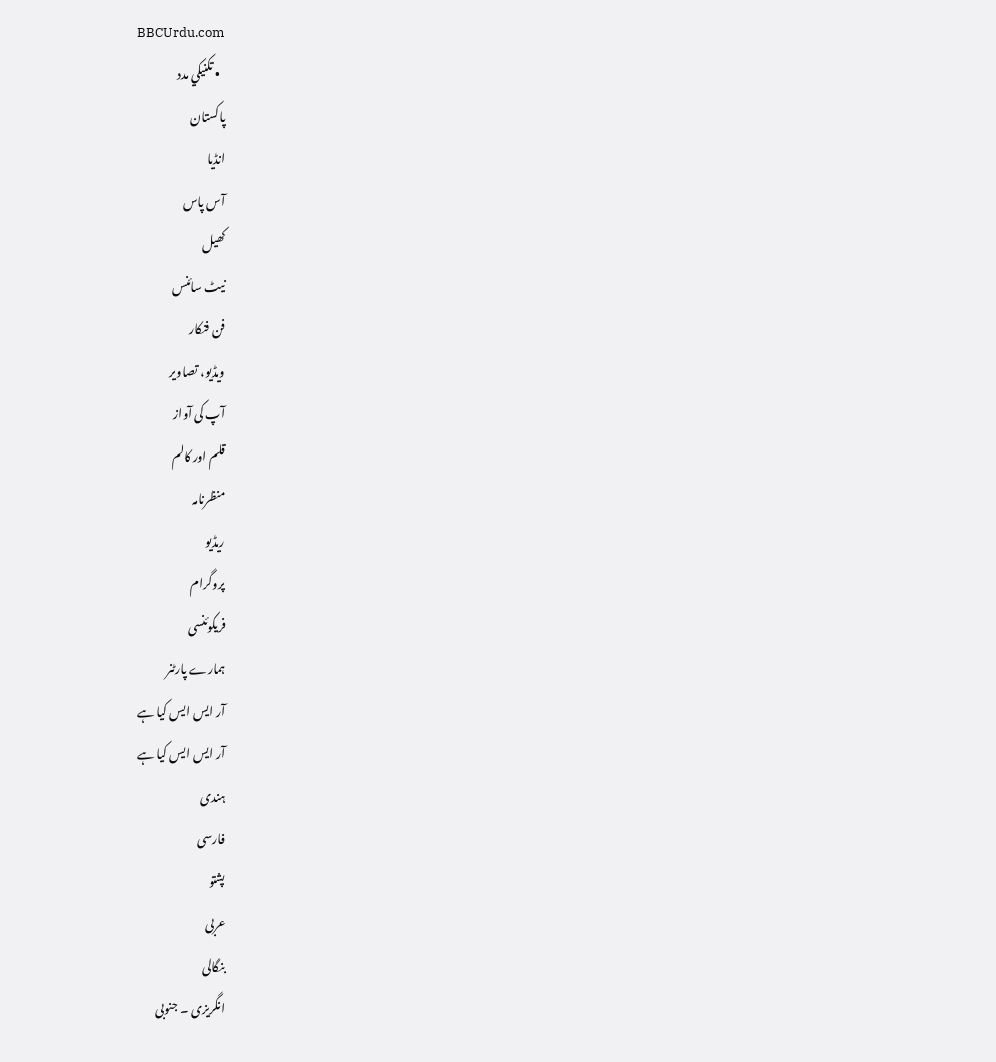BBCUrdu.com
  • تکنيکي مدد
پاکستان
انڈیا
آس پاس
کھیل
نیٹ سائنس
فن فنکار
ویڈیو، تصاویر
آپ کی آواز
قلم اور کالم
منظرنامہ
ریڈیو
پروگرام
فریکوئنسی
ہمارے پارٹنر
آر ایس ایس کیا ہے
آر ایس ایس کیا ہے
ہندی
فارسی
پشتو
عربی
بنگالی
انگریزی ۔ جنوبی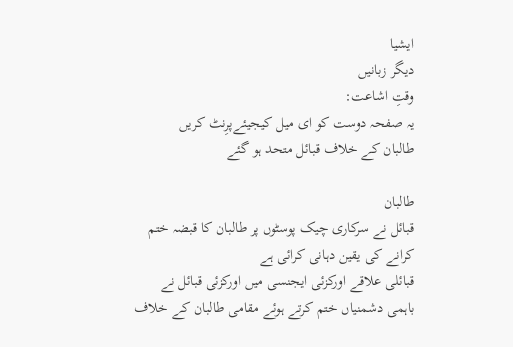ایشیا
دیگر زبانیں
وقتِ اشاعت:
یہ صفحہ دوست کو ای میل کیجیئےپرِنٹ کریں
طالبان کے خلاف قبائل متحد ہو گئے

طالبان
قبائل نے سرکاری چیک پوسٹوں پر طالبان کا قبضہ ختم کرانے کی یقین دہانی کرائی ہے
قبائلی علاقے اورکزئی ایجنسی میں اورکزئی قبائل نے باہمی دشمنیاں ختم کرتے ہوئے مقامی طالبان کے خلاف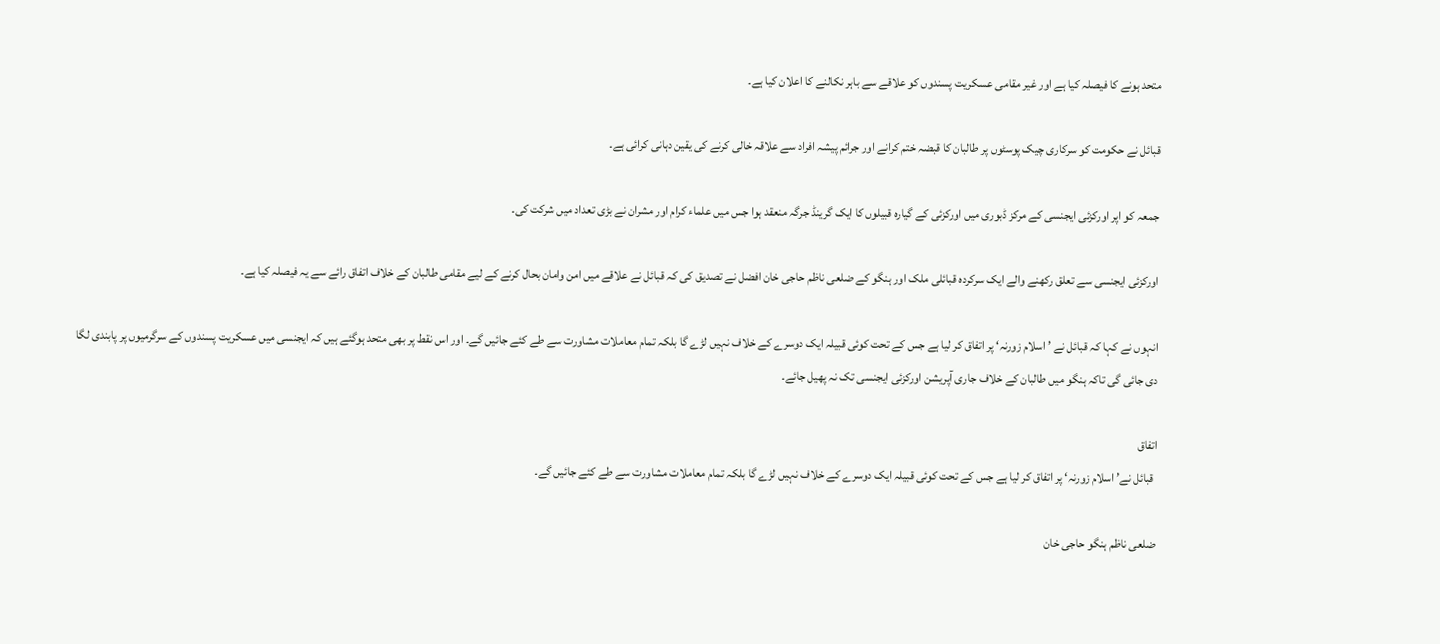متحد ہونے کا فیصلہ کیا ہے اور غیر مقامی عسکریت پسندوں کو علاقے سے باہر نکالنے کا اعلان کیا ہے۔

قبائل نے حکومت کو سرکاری چیک پوسٹوں پر طالبان کا قبضہ ختم کرانے اور جرائم پیشہ افراد سے علاقہ خالی کرنے کی یقین دہانی کرائی ہے۔

جمعہ کو اپر اورکزئی ایجنسی کے مرکز ڈبوری میں اورکزئی کے گیارہ قبیلوں کا ایک گرینڈ جرگہ منعقد ہوا جس میں علماء کرام اور مشران نے بڑی تعداد میں شرکت کی۔

اورکزئی ایجنسی سے تعلق رکھنے والے ایک سرکردہ قبائلی ملک اور ہنگو کے ضلعی ناظم حاجی خان افضل نے تصدیق کی کہ قبائل نے علاقے میں امن وامان بحال کرنے کے لیے مقامی طالبان کے خلاف اتفاق رائے سے یہ فیصلہ کیا ہے۔

انہوں نے کہا کہ قبائل نے ’ اسلام زورنہ‘ پر اتفاق کر لیا ہے جس کے تحت کوئی قبیلہ ایک دوسرے کے خلاف نہیں لڑے گا بلکہ تمام معاملات مشاورت سے طے کئے جائیں گے۔ اور اس نقط پر بھی متحد ہوگئے ہیں کہ ایجنسی میں عسکریت پسندوں کے سرگرمیوں پر پابندی لگا دی جائی گی تاکہ ہنگو میں طالبان کے خلاف جاری آپریشن اورکزئی ایجنسی تک نہ پھیل جائے۔

اتفاق
 قبائل نے’ اسلام زورنہ‘ پر اتفاق کر لیا ہے جس کے تحت کوئی قبیلہ ایک دوسرے کے خلاف نہیں لڑے گا بلکہ تمام معاملات مشاورت سے طے کئے جائیں گے۔

ضلعی ناظم ہنگو حاجی خان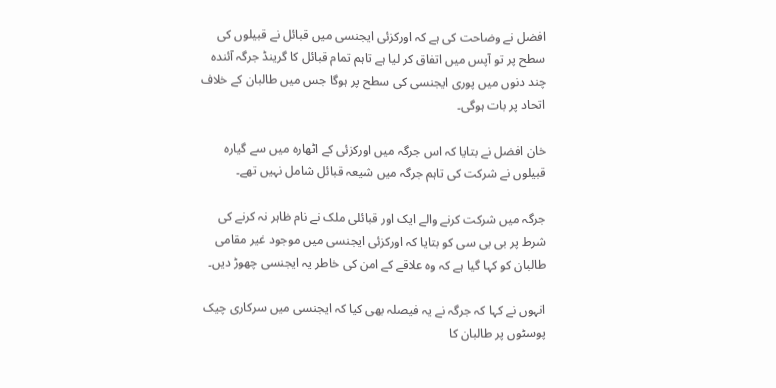افضل نے وضاحت کی ہے کہ اورکزئی ایجنسی میں قبائل نے قبیلوں کی سطح پر تو آپس میں اتفاق کر لیا ہے تاہم تمام قبائل کا گرینڈ جرگہ آئندہ چند دنوں میں پوری ایجنسی کی سطح پر ہوگا جس میں طالبان کے خلاف اتحاد پر بات ہوگی۔

خان افضل نے بتایا کہ اس جرگہ میں اورکزئی کے اٹھارہ میں سے گیارہ قبیلوں نے شرکت کی تاہم جرگہ میں شیعہ قبائل شامل نہیں تھے۔

جرگہ میں شرکت کرنے والے ایک اور قبائلی ملک نے نام ظاہر نہ کرنے کی شرط پر بی بی سی کو بتایا کہ اورکزئی ایجنسی میں موجود غیر مقامی طالبان کو کہا گیا ہے کہ وہ علاقے کے امن کی خاطر یہ ایجنسی چھوڑ دیں۔

انہوں نے کہا کہ جرگہ نے یہ فیصلہ بھی کیا کہ ایجنسی میں سرکاری چیک پوسٹوں پر طالبان کا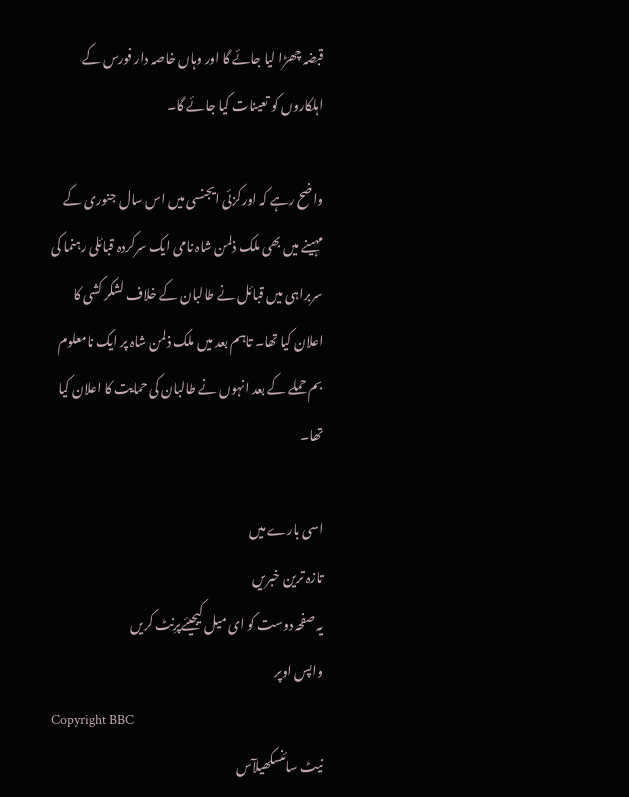قبضہ چھڑا لیا جائے گا اور وہاں خاصہ دار فورس کے اہلکاروں کو تعینات کیا جائے گا۔

واضح رہے کہ اورکزئی ایجنسی میں اس سال جنوری کے مہینے میں بھی ملک ذلمن شاہ نامی ایک سرکردہ قبائلی رہنما کی سربراہی میں قبائل نے طالبان کے خلاف لشکر کشی کا اعلان کیا تھا۔ تاہم بعد میں ملک ذلمن شاہ پر ایک نامعلوم بم حملے کے بعد انہوں نے طالبان کی حمایت کا اعلان کیا تھا۔

اسی بارے میں
تازہ ترین خبریں
یہ صفحہ دوست کو ای میل کیجیئےپرِنٹ کریں
واپس اوپر
Copyright BBC
نیٹ سائنسکھیلآس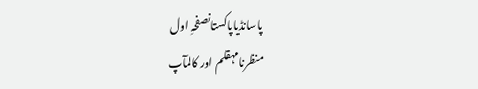پاسانڈیاپاکستانصفحہِ اول
منظرنامہقلم اور کالمآپ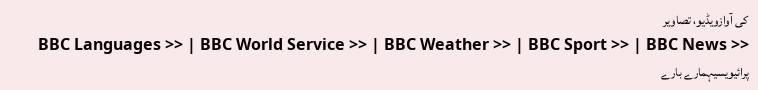کی آوازویڈیو، تصاویر
BBC Languages >> | BBC World Service >> | BBC Weather >> | BBC Sport >> | BBC News >>
پرائیویسیہمارے بارے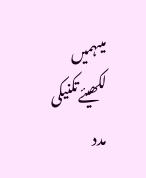میںہمیں لکھیئےتکنیکی مدد